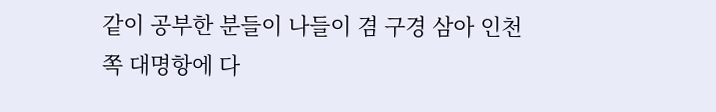같이 공부한 분들이 나들이 겸 구경 삼아 인천쪽 대명항에 다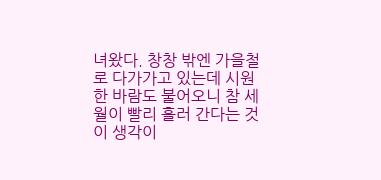녀왔다. 창창 밖엔 가을철로 다가가고 있는데 시원한 바람도 불어오니 참 세월이 빨리 흘러 간다는 것이 생각이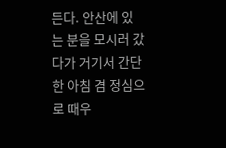든다. 안산에 있는 분을 모시러 갔다가 거기서 간단한 아침 겸 정심으로 때우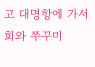고 대명항에 가서 회와 쭈꾸미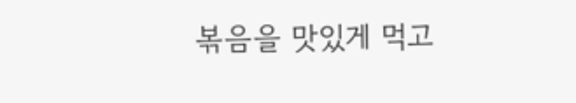볶음을 맛있게 먹고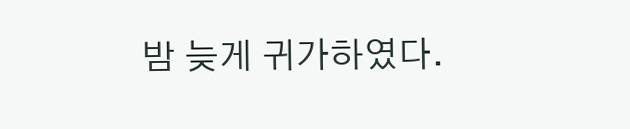밤 늦게 귀가하였다.